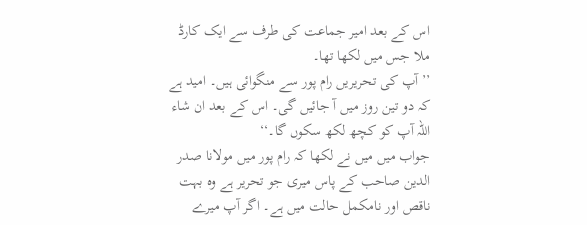اس کے بعد امیر جماعت کی طرف سے ایک کارڈ ملا جس میں لکھا تھا۔
’’آپ کی تحریریں رام پور سے منگوائی ہیں۔ امید ہے کہ دو تین روز میں آ جائیں گی۔ اس کے بعد ان شاء اللہ آپ کو کچھ لکھ سکوں گا۔‘‘
جواب میں میں نے لکھا کہ رام پور میں مولانا صدر الدین صاحب کے پاس میری جو تحریر ہے وہ بہت ناقص اور نامکمل حالت میں ہے۔ اگر آپ میرے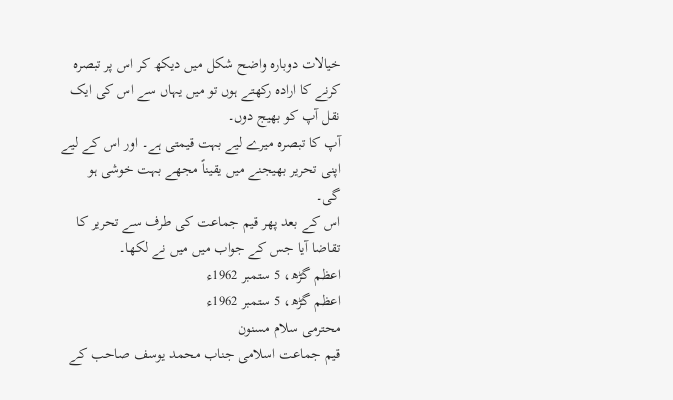خیالات دوبارہ واضح شکل میں دیکھ کر اس پر تبصرہ کرنے کا ارادہ رکھتے ہوں تو میں یہاں سے اس کی ایک نقل آپ کو بھیج دوں۔
آپ کا تبصرہ میرے لیے بہت قیمتی ہے۔ اور اس کے لیے اپنی تحریر بھیجنے میں یقیناً مجھے بہت خوشی ہو گی۔
اس کے بعد پھر قیم جماعت کی طرف سے تحریر کا تقاضا آیا جس کے جواب میں میں نے لکھا۔
اعظم گڑھ، 5 ستمبر 1962ء
اعظم گڑھ، 5 ستمبر 1962ء
محترمی سلام مسنون
قیم جماعت اسلامی جناب محمد یوسف صاحب کے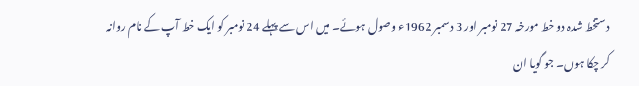دستخط شدہ دو خط مورخہ 27 نومبر اور 3 دسمبر 1962ء وصول ہوئے۔ میں اس سے پہلے 24 نومبر کو ایک خط آپ کے نام روانہ کر چکا ہوں۔ جو گویا ان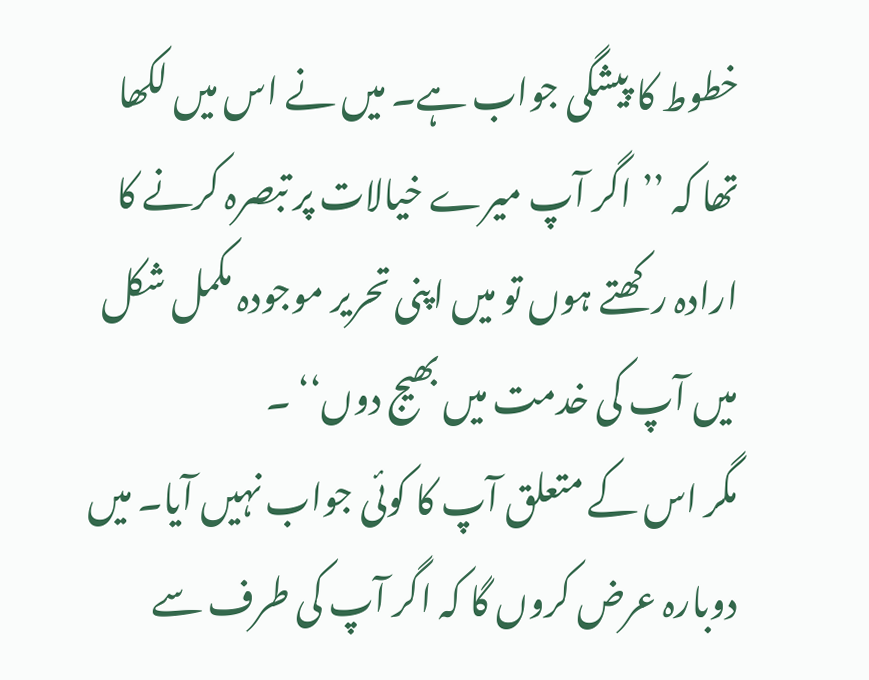خطوط کا پیشگی جواب ہے۔ میں نے اس میں لکھا تھا کہ ’’اگر آپ میرے خیالات پر تبصرہ کرنے کا ارادہ رکھتے ہوں تو میں اپنی تحریر موجودہ مکمل شکل میں آپ کی خدمت میں بھیج دوں‘‘ ۔
مگر اس کے متعلق آپ کا کوئی جواب نہیں آیا۔ میں دوبارہ عرض کروں گا کہ اگر آپ کی طرف سے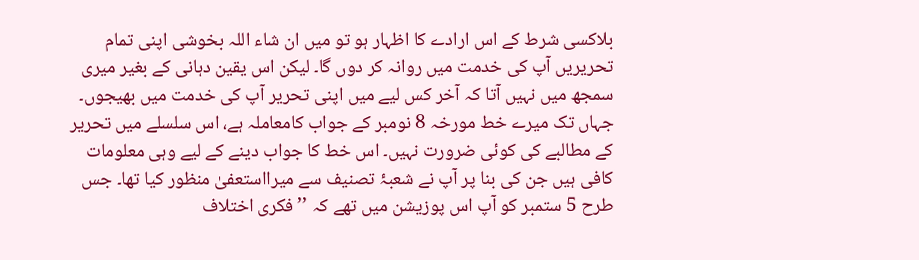بلاکسی شرط کے اس ارادے کا اظہار ہو تو میں ان شاء اللہ بخوشی اپنی تمام تحریریں آپ کی خدمت میں روانہ کر دوں گا۔ لیکن اس یقین دہانی کے بغیر میری سمجھ میں نہیں آتا کہ آخر کس لیے میں اپنی تحریر آپ کی خدمت میں بھیجوں۔
جہاں تک میرے خط مورخہ 8 نومبر کے جواب کامعاملہ ہے، اس سلسلے میں تحریر کے مطالبے کی کوئی ضرورت نہیں۔ اس خط کا جواب دینے کے لیے وہی معلومات کافی ہیں جن کی بنا پر آپ نے شعبۂ تصنیف سے میرااستعفیٰ منظور کیا تھا۔ جس طرح 5 ستمبر کو آپ اس پوزیشن میں تھے کہ ’’فکری اختلاف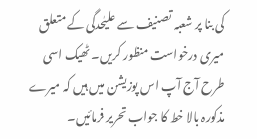کی بنا پر شعبہ تصنیف سے علیٰحدگی کے متعلق میری درخواست منظور کریں۔ ٹھیک اسی طرح آج آپ اس پوزیشن میں ہیں کہ میرے مذکورہ بالا خط کا جواب تحریر فرمائیں۔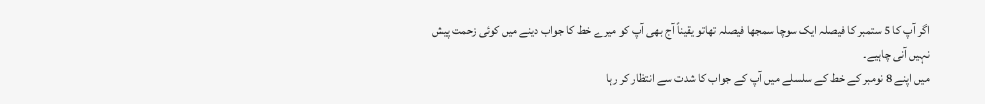اگر آپ کا 5 ستمبر کا فیصلہ ایک سوچا سمجھا فیصلہ تھاتو یقیناً آج بھی آپ کو میرے خط کا جواب دینے میں کوئی زحمت پیش نہیں آنی چاہیے۔
میں اپنے 8 نومبر کے خط کے سلسلے میں آپ کے جواب کا شدت سے انتظار کر رہا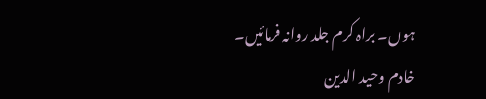ہوں۔ براہ کرم جلد روانہ فرمائیں۔
خادم وحید الدین